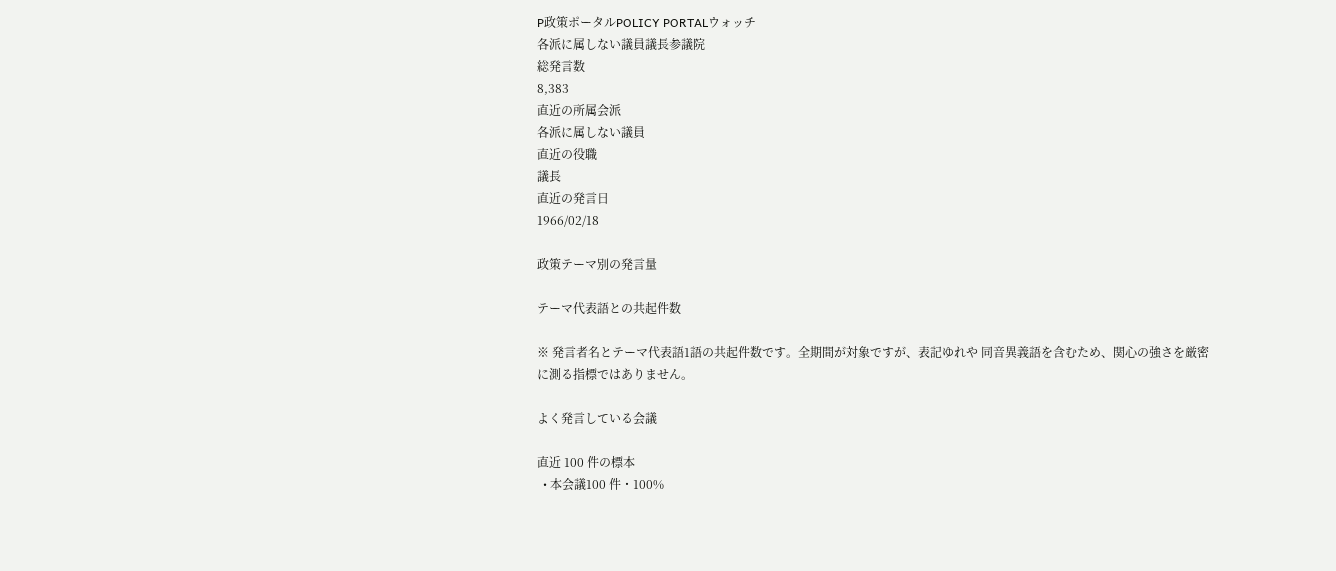P政策ポータルPOLICY PORTALウォッチ
各派に属しない議員議長参議院
総発言数
8,383
直近の所属会派
各派に属しない議員
直近の役職
議長
直近の発言日
1966/02/18

政策テーマ別の発言量

テーマ代表語との共起件数

※ 発言者名とテーマ代表語1語の共起件数です。全期間が対象ですが、表記ゆれや 同音異義語を含むため、関心の強さを厳密に測る指標ではありません。

よく発言している会議

直近 100 件の標本
  • 本会議100 件・100%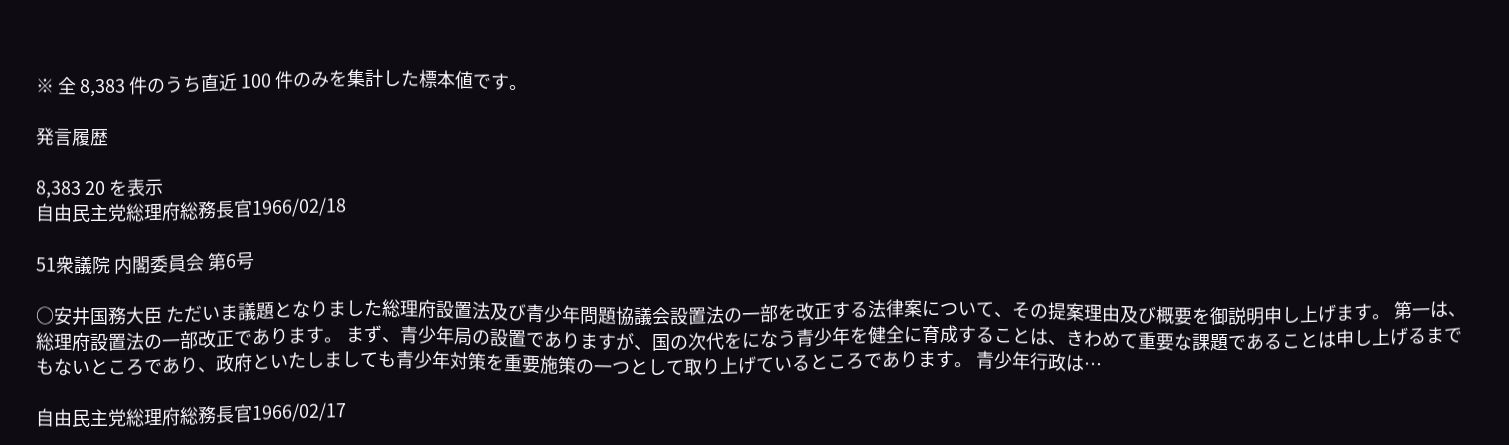※ 全 8,383 件のうち直近 100 件のみを集計した標本値です。

発言履歴

8,383 20 を表示
自由民主党総理府総務長官1966/02/18

51衆議院 内閣委員会 第6号

○安井国務大臣 ただいま議題となりました総理府設置法及び青少年問題協議会設置法の一部を改正する法律案について、その提案理由及び概要を御説明申し上げます。 第一は、総理府設置法の一部改正であります。 まず、青少年局の設置でありますが、国の次代をになう青少年を健全に育成することは、きわめて重要な課題であることは申し上げるまでもないところであり、政府といたしましても青少年対策を重要施策の一つとして取り上げているところであります。 青少年行政は…

自由民主党総理府総務長官1966/02/17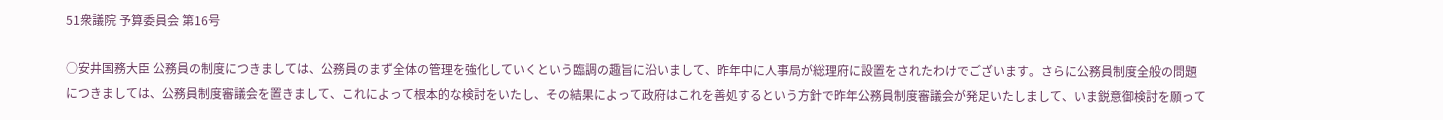51衆議院 予算委員会 第16号

○安井国務大臣 公務員の制度につきましては、公務員のまず全体の管理を強化していくという臨調の趣旨に沿いまして、昨年中に人事局が総理府に設置をされたわけでございます。さらに公務員制度全般の問題につきましては、公務員制度審議会を置きまして、これによって根本的な検討をいたし、その結果によって政府はこれを善処するという方針で昨年公務員制度審議会が発足いたしまして、いま鋭意御検討を願って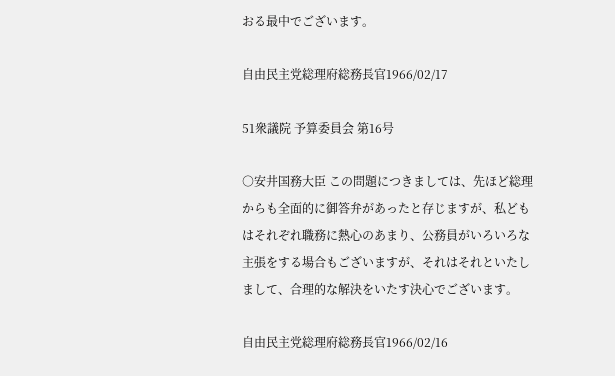おる最中でございます。

自由民主党総理府総務長官1966/02/17

51衆議院 予算委員会 第16号

○安井国務大臣 この問題につきましては、先ほど総理からも全面的に御答弁があったと存じますが、私どもはそれぞれ職務に熱心のあまり、公務員がいろいろな主張をする場合もございますが、それはそれといたしまして、合理的な解決をいたす決心でございます。

自由民主党総理府総務長官1966/02/16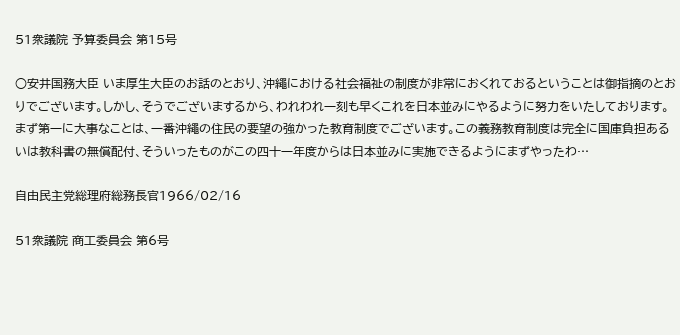51衆議院 予算委員会 第15号

○安井国務大臣 いま厚生大臣のお話のとおり、沖繩における社会福祉の制度が非常におくれておるということは御指摘のとおりでございます。しかし、そうでございまするから、われわれ一刻も早くこれを日本並みにやるように努力をいたしております。 まず第一に大事なことは、一番沖繩の住民の要望の強かった教育制度でございます。この義務教育制度は完全に国庫負担あるいは教科書の無償配付、そういったものがこの四十一年度からは日本並みに実施できるようにまずやったわ…

自由民主党総理府総務長官1966/02/16

51衆議院 商工委員会 第6号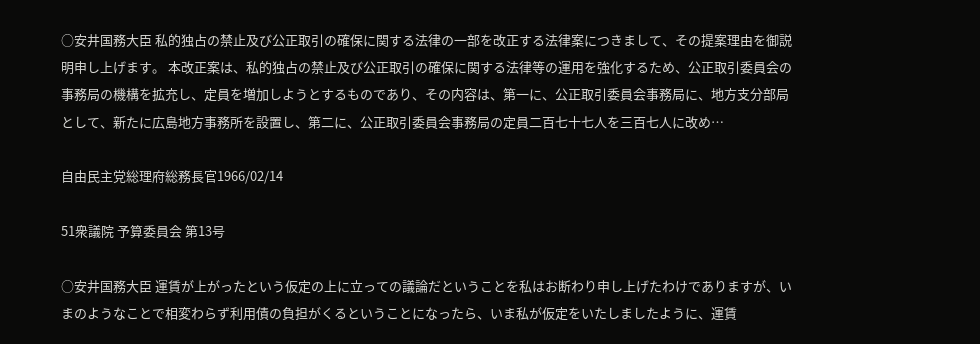○安井国務大臣 私的独占の禁止及び公正取引の確保に関する法律の一部を改正する法律案につきまして、その提案理由を御説明申し上げます。 本改正案は、私的独占の禁止及び公正取引の確保に関する法律等の運用を強化するため、公正取引委員会の事務局の機構を拡充し、定員を増加しようとするものであり、その内容は、第一に、公正取引委員会事務局に、地方支分部局として、新たに広島地方事務所を設置し、第二に、公正取引委員会事務局の定員二百七十七人を三百七人に改め…

自由民主党総理府総務長官1966/02/14

51衆議院 予算委員会 第13号

○安井国務大臣 運賃が上がったという仮定の上に立っての議論だということを私はお断わり申し上げたわけでありますが、いまのようなことで相変わらず利用債の負担がくるということになったら、いま私が仮定をいたしましたように、運賃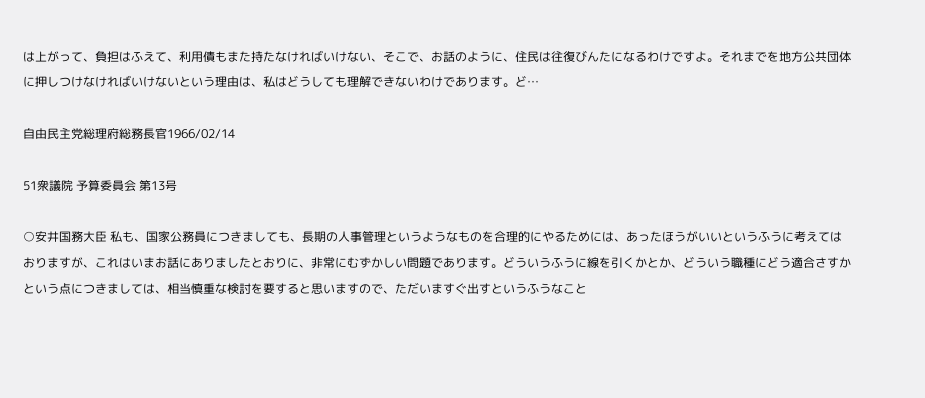は上がって、負担はふえて、利用債もまた持たなければいけない、そこで、お話のように、住民は往復びんたになるわけですよ。それまでを地方公共団体に押しつけなければいけないという理由は、私はどうしても理解できないわけであります。ど…

自由民主党総理府総務長官1966/02/14

51衆議院 予算委員会 第13号

○安井国務大臣 私も、国家公務員につきましても、長期の人事管理というようなものを合理的にやるためには、あったほうがいいというふうに考えてはおりますが、これはいまお話にありましたとおりに、非常にむずかしい問題であります。どういうふうに線を引くかとか、どういう職種にどう適合さすかという点につきましては、相当慎重な検討を要すると思いますので、ただいますぐ出すというふうなこと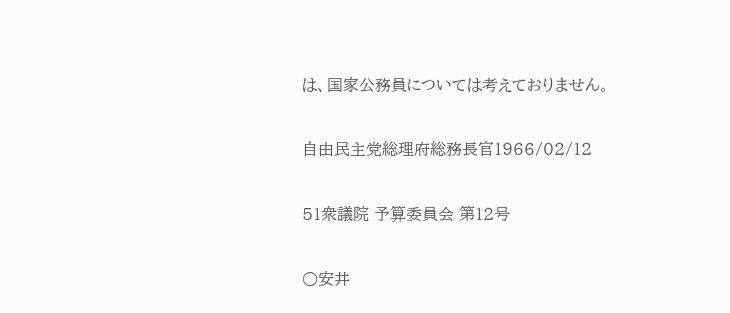は、国家公務員については考えておりません。

自由民主党総理府総務長官1966/02/12

51衆議院 予算委員会 第12号

○安井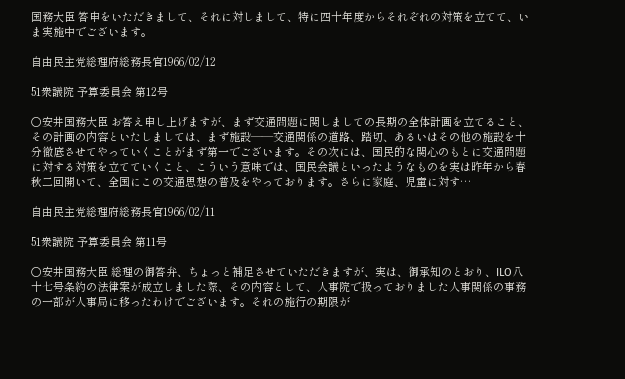国務大臣 答申をいただきまして、それに対しまして、特に四十年度からそれぞれの対策を立てて、いま実施中でございます。

自由民主党総理府総務長官1966/02/12

51衆議院 予算委員会 第12号

○安井国務大臣 お答え申し上げますが、まず交通問題に関しましての長期の全体計画を立てること、その計画の内容といたしましては、まず施設——交通関係の道路、踏切、あるいはその他の施設を十分徹底させてやっていくことがまず第一でございます。その次には、国民的な関心のもとに交通問題に対する対策を立てていくこと、こういう意味では、国民会議といったようなものを実は昨年から春秋二回開いて、全国にこの交通思想の普及をやっております。さらに家庭、児童に対す…

自由民主党総理府総務長官1966/02/11

51衆議院 予算委員会 第11号

○安井国務大臣 総理の御答弁、ちょっと補足させていただきますが、実は、御承知のとおり、ILO八十七号条約の法律案が成立しました際、その内容として、人事院で扱っておりました人事関係の事務の一部が人事局に移ったわけでございます。それの施行の期限が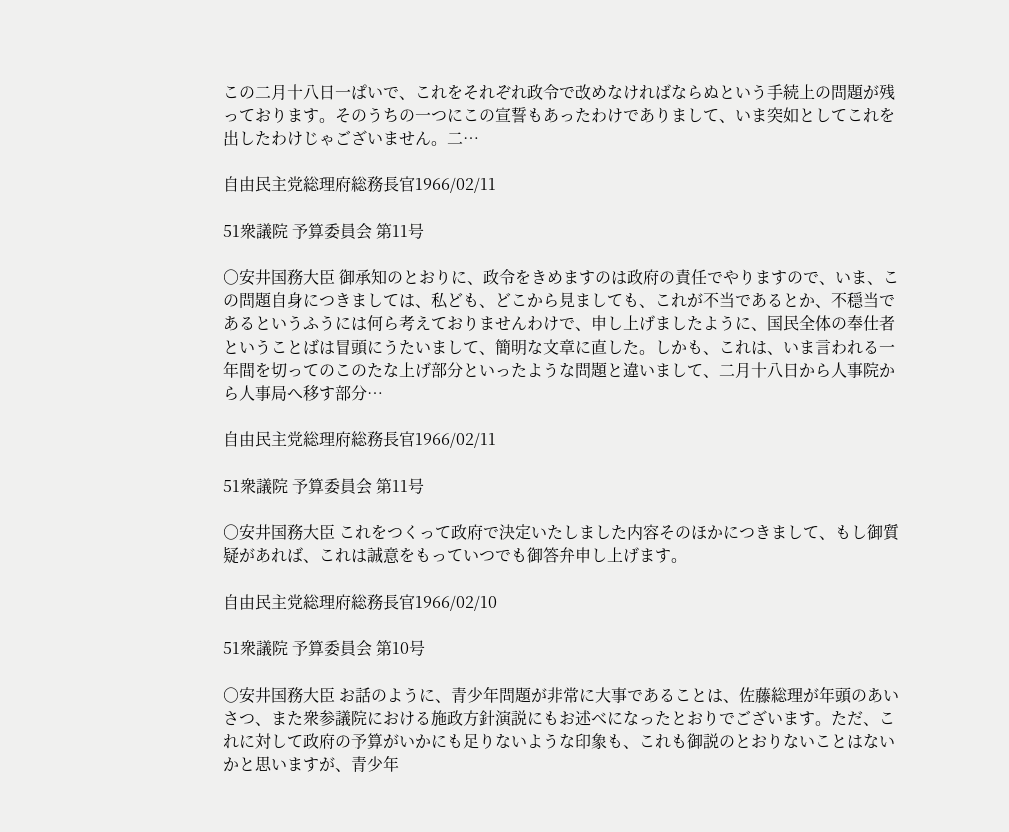この二月十八日一ぱいで、これをそれぞれ政令で改めなければならぬという手続上の問題が残っております。そのうちの一つにこの宣誓もあったわけでありまして、いま突如としてこれを出したわけじゃございません。二…

自由民主党総理府総務長官1966/02/11

51衆議院 予算委員会 第11号

○安井国務大臣 御承知のとおりに、政令をきめますのは政府の責任でやりますので、いま、この問題自身につきましては、私ども、どこから見ましても、これが不当であるとか、不穏当であるというふうには何ら考えておりませんわけで、申し上げましたように、国民全体の奉仕者ということばは冒頭にうたいまして、簡明な文章に直した。しかも、これは、いま言われる一年間を切ってのこのたな上げ部分といったような問題と違いまして、二月十八日から人事院から人事局へ移す部分…

自由民主党総理府総務長官1966/02/11

51衆議院 予算委員会 第11号

○安井国務大臣 これをつくって政府で決定いたしました内容そのほかにつきまして、もし御質疑があれば、これは誠意をもっていつでも御答弁申し上げます。

自由民主党総理府総務長官1966/02/10

51衆議院 予算委員会 第10号

○安井国務大臣 お話のように、青少年問題が非常に大事であることは、佐藤総理が年頭のあいさつ、また衆参議院における施政方針演説にもお述べになったとおりでございます。ただ、これに対して政府の予算がいかにも足りないような印象も、これも御説のとおりないことはないかと思いますが、青少年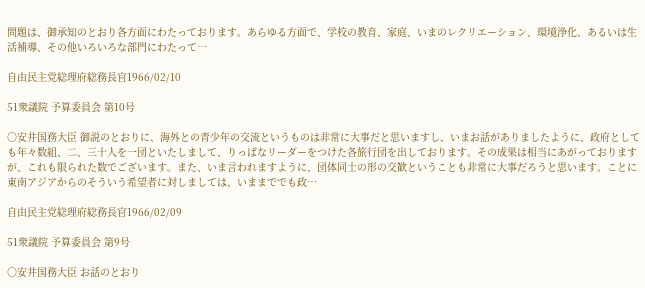問題は、御承知のとおり各方面にわたっております。あらゆる方面で、学校の教育、家庭、いまのレクリエーション、環境浄化、あるいは生活補導、その他いろいろな部門にわたって…

自由民主党総理府総務長官1966/02/10

51衆議院 予算委員会 第10号

○安井国務大臣 御説のとおりに、海外との青少年の交流というものは非常に大事だと思いますし、いまお話がありましたように、政府としても年々数組、二、三十人を一団といたしまして、りっぱなリーダーをつけた各旅行団を出しております。その成果は相当にあがっておりますが、これも限られた数でございます。また、いま言われますように、団体同士の形の交歓ということも非常に大事だろうと思います。ことに東南アジアからのそういう希望者に対しましては、いままででも政…

自由民主党総理府総務長官1966/02/09

51衆議院 予算委員会 第9号

○安井国務大臣 お話のとおり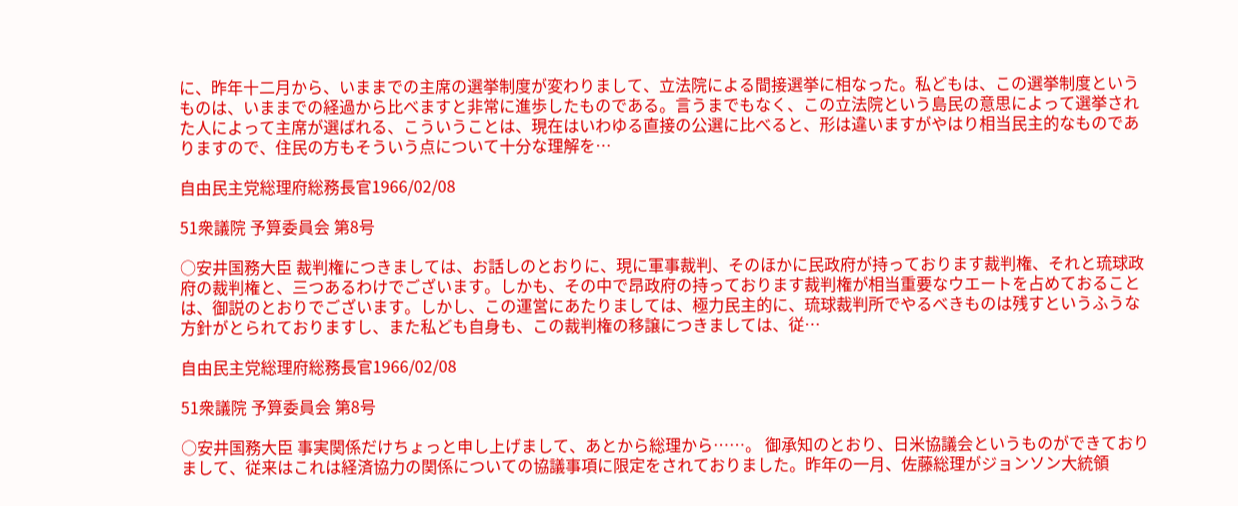に、昨年十二月から、いままでの主席の選挙制度が変わりまして、立法院による間接選挙に相なった。私どもは、この選挙制度というものは、いままでの経過から比べますと非常に進歩したものである。言うまでもなく、この立法院という島民の意思によって選挙された人によって主席が選ばれる、こういうことは、現在はいわゆる直接の公選に比べると、形は違いますがやはり相当民主的なものでありますので、住民の方もそういう点について十分な理解を…

自由民主党総理府総務長官1966/02/08

51衆議院 予算委員会 第8号

○安井国務大臣 裁判権につきましては、お話しのとおりに、現に軍事裁判、そのほかに民政府が持っております裁判権、それと琉球政府の裁判権と、三つあるわけでございます。しかも、その中で昂政府の持っております裁判権が相当重要なウエートを占めておることは、御説のとおりでございます。しかし、この運営にあたりましては、極力民主的に、琉球裁判所でやるべきものは残すというふうな方針がとられておりますし、また私ども自身も、この裁判権の移譲につきましては、従…

自由民主党総理府総務長官1966/02/08

51衆議院 予算委員会 第8号

○安井国務大臣 事実関係だけちょっと申し上げまして、あとから総理から……。 御承知のとおり、日米協議会というものができておりまして、従来はこれは経済協力の関係についての協議事項に限定をされておりました。昨年の一月、佐藤総理がジョンソン大統領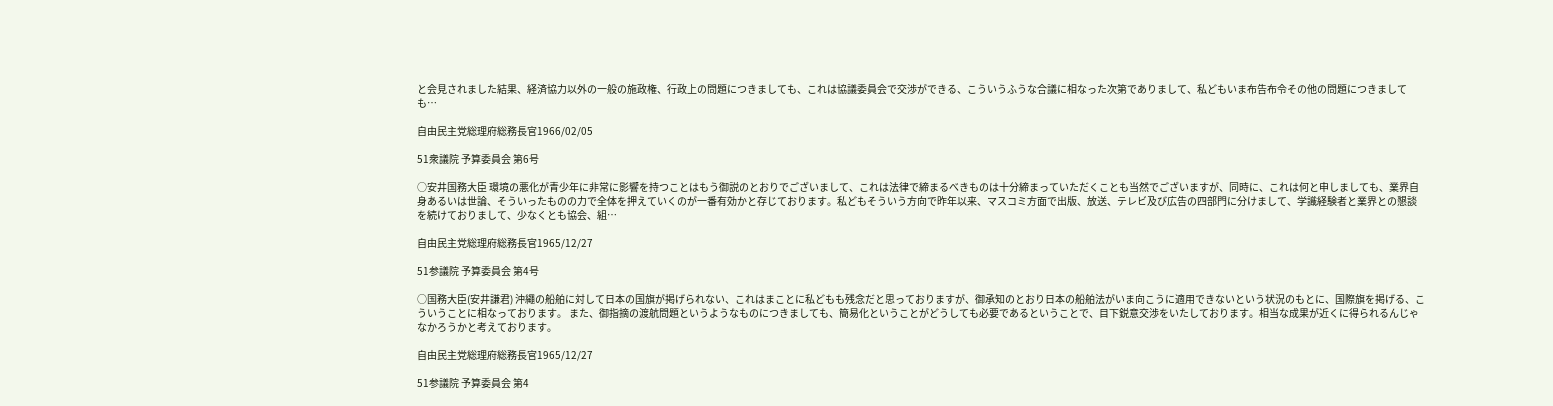と会見されました結果、経済協力以外の一般の施政権、行政上の問題につきましても、これは協議委員会で交渉ができる、こういうふうな合議に相なった次第でありまして、私どもいま布告布令その他の問題につきましても…

自由民主党総理府総務長官1966/02/05

51衆議院 予算委員会 第6号

○安井国務大臣 環境の悪化が青少年に非常に影響を持つことはもう御説のとおりでございまして、これは法律で締まるべきものは十分締まっていただくことも当然でございますが、同時に、これは何と申しましても、業界自身あるいは世論、そういったものの力で全体を押えていくのが一番有効かと存じております。私どもそういう方向で昨年以来、マスコミ方面で出版、放送、テレビ及び広告の四部門に分けまして、学識経験者と業界との懇談を続けておりまして、少なくとも協会、組…

自由民主党総理府総務長官1965/12/27

51参議院 予算委員会 第4号

○国務大臣(安井謙君) 沖繩の船舶に対して日本の国旗が掲げられない、これはまことに私どもも残念だと思っておりますが、御承知のとおり日本の船舶法がいま向こうに適用できないという状況のもとに、国際旗を掲げる、こういうことに相なっております。 また、御指摘の渡航問題というようなものにつきましても、簡易化ということがどうしても必要であるということで、目下鋭意交渉をいたしております。相当な成果が近くに得られるんじゃなかろうかと考えております。

自由民主党総理府総務長官1965/12/27

51参議院 予算委員会 第4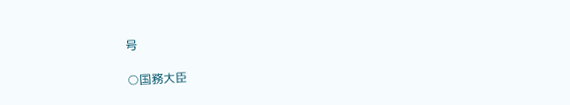号

○国務大臣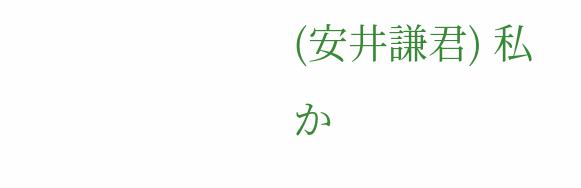(安井謙君) 私か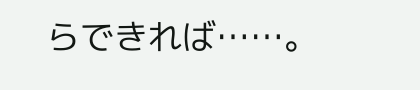らできれば……。